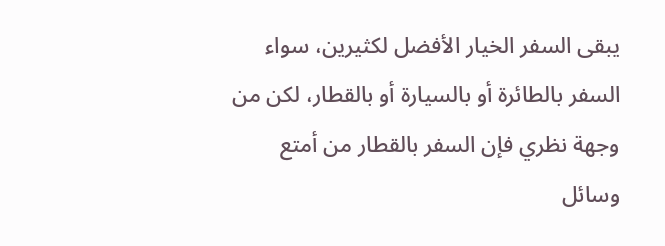يبقى السفر الخيار الأفضل لكثيرين، سواء السفر بالطائرة أو بالسيارة أو بالقطار، لكن من وجهة نظري فإن السفر بالقطار من أمتع وسائل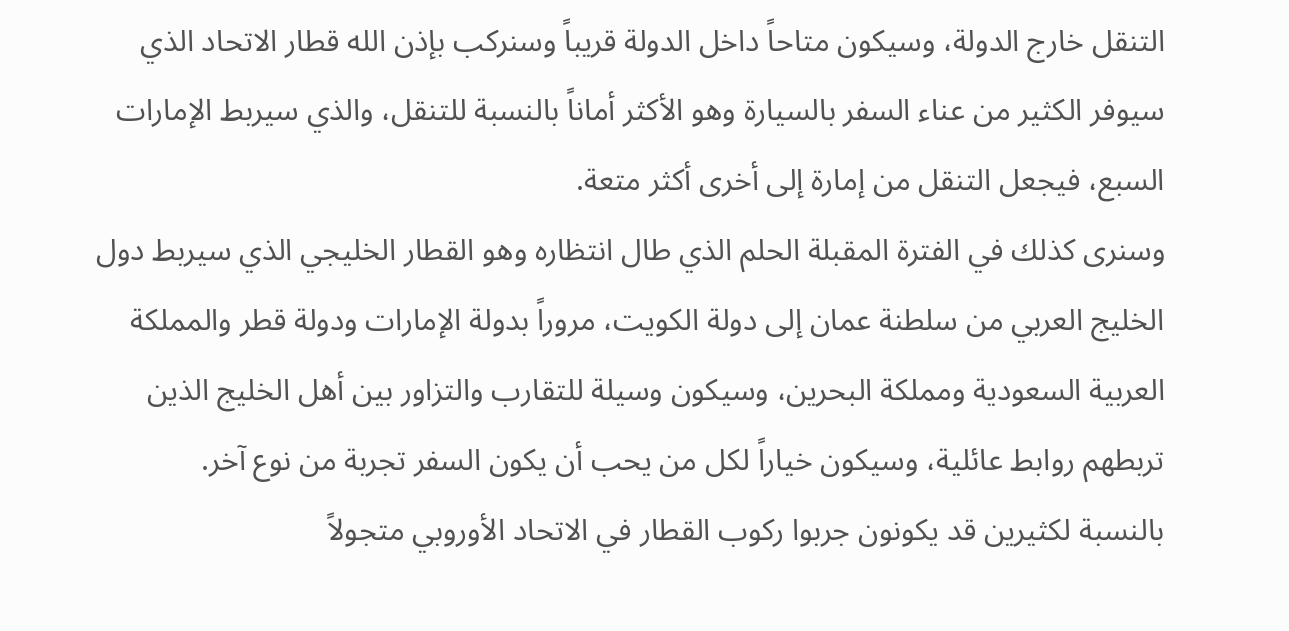التنقل خارج الدولة، وسيكون متاحاً داخل الدولة قريباً وسنركب بإذن الله قطار الاتحاد الذي سيوفر الكثير من عناء السفر بالسيارة وهو الأكثر أماناً بالنسبة للتنقل، والذي سيربط الإمارات السبع، فيجعل التنقل من إمارة إلى أخرى أكثر متعة.
وسنرى كذلك في الفترة المقبلة الحلم الذي طال انتظاره وهو القطار الخليجي الذي سيربط دول الخليج العربي من سلطنة عمان إلى دولة الكويت، مروراً بدولة الإمارات ودولة قطر والمملكة العربية السعودية ومملكة البحرين، وسيكون وسيلة للتقارب والتزاور بين أهل الخليج الذين تربطهم روابط عائلية، وسيكون خياراً لكل من يحب أن يكون السفر تجربة من نوع آخر.
بالنسبة لكثيرين قد يكونون جربوا ركوب القطار في الاتحاد الأوروبي متجولاً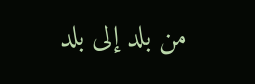من بلد إلى بلد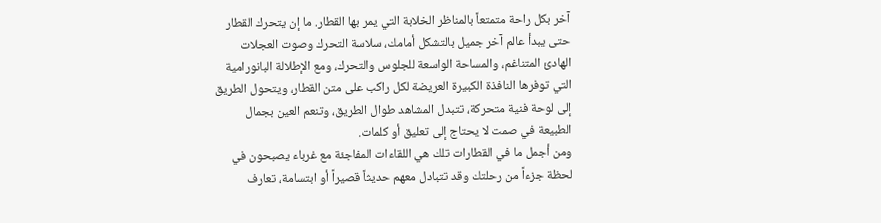آخر بكل راحة متمتعاً بالمناظر الخلابة التي يمر بها القطار. ما إن يتحرك القطار حتى يبدأ عالم آخر جميل بالتشكل أمامك، سلاسة التحرك وصوت العجلات الهادئ المتناغم، والمساحة الواسعة للجلوس والتحرك، ومع الإطلالة البانورامية التي توفرها النافذة الكبيرة العريضة لكل راكب على متن القطار، ويتحول الطريق إلى لوحة فنية متحركة، تتبدل المشاهد طوال الطريق، وتنعم العين بجمال الطبيعة في صمت لا يحتاج إلى تعليق أو كلمات.
ومن أجمل ما في القطارات تلك هي اللقاءات المفاجئة مع غرباء يصبحون في لحظة جزءاً من رحلتك وقد تتبادل معهم حديثاً قصيراً أو ابتسامة، تعارف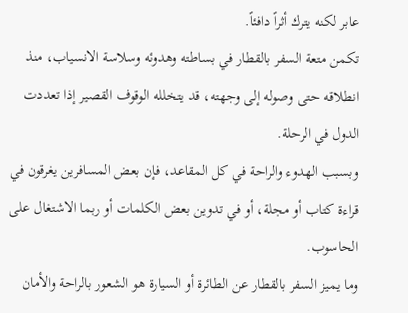عابر لكنه يترك أثراً دافئاً.
تكمن متعة السفر بالقطار في بساطته وهدوئه وسلاسة الانسياب، منذ انطلاقه حتى وصوله إلى وجهته، قد يتخلله الوقوف القصير إذا تعددت الدول في الرحلة.
وبسبب الهدوء والراحة في كل المقاعد، فإن بعض المسافرين يغرقون في قراءة كتاب أو مجلة، أو في تدوين بعض الكلمات أو ربما الاشتغال على الحاسوب.
وما يميز السفر بالقطار عن الطائرة أو السيارة هو الشعور بالراحة والأمان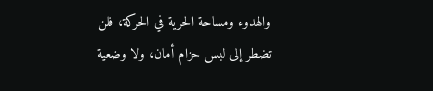والهدوء ومساحة الحرية في الحركة، فلن تضطر إلى لبس حزام أمان، ولا وضعية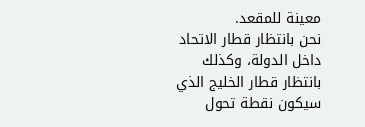معينة للمقعد.
نحن بانتظار قطار الاتحاد داخل الدولة، وكذلك بانتظار قطار الخليج الذي سيكون نقطة تحول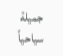جميلة سياحياً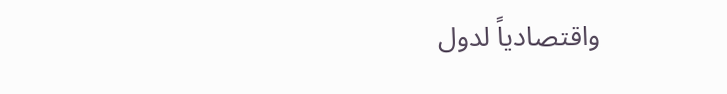واقتصادياً لدول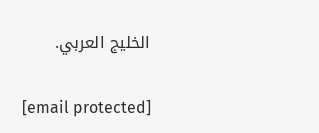الخليج العربي.

[email protected]